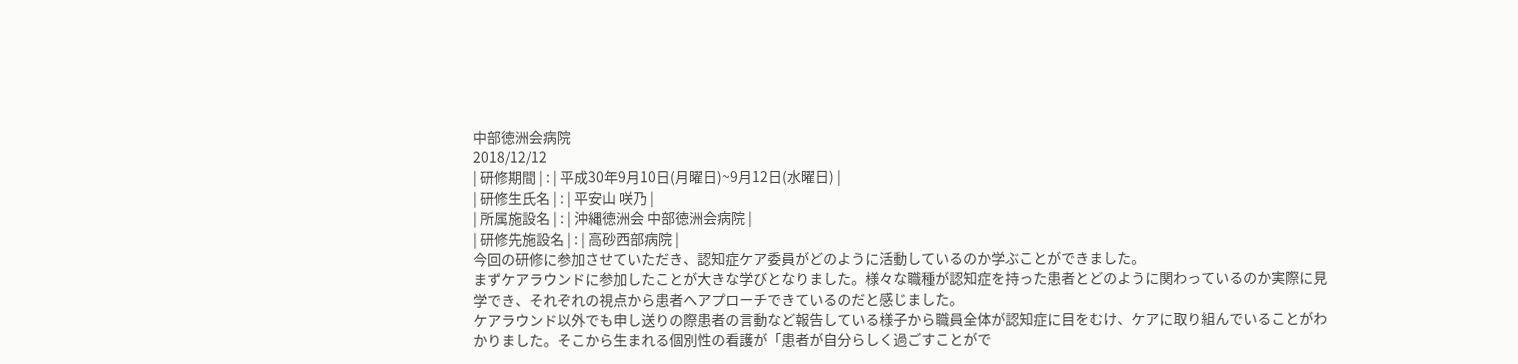中部徳洲会病院
2018/12/12
| 研修期間 | : | 平成30年9月10日(月曜日)~9月12日(水曜日) |
| 研修生氏名 | : | 平安山 咲乃 |
| 所属施設名 | : | 沖縄徳洲会 中部徳洲会病院 |
| 研修先施設名 | : | 高砂西部病院 |
今回の研修に参加させていただき、認知症ケア委員がどのように活動しているのか学ぶことができました。
まずケアラウンドに参加したことが大きな学びとなりました。様々な職種が認知症を持った患者とどのように関わっているのか実際に見学でき、それぞれの視点から患者へアプローチできているのだと感じました。
ケアラウンド以外でも申し送りの際患者の言動など報告している様子から職員全体が認知症に目をむけ、ケアに取り組んでいることがわかりました。そこから生まれる個別性の看護が「患者が自分らしく過ごすことがで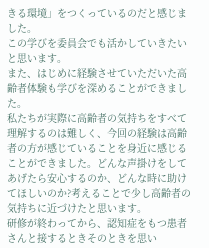きる環境」をつくっているのだと感じました。
この学びを委員会でも活かしていきたいと思います。
また、はじめに経験させていただいた高齢者体験も学びを深めることができました。
私たちが実際に高齢者の気持ちをすべて理解するのは難しく、今回の経験は高齢者の方が感じていることを身近に感じることができました。どんな声掛けをしてあげたら安心するのか、どんな時に助けてほしいのか?考えることで少し高齢者の気持ちに近づけたと思います。
研修が終わってから、認知症をもつ患者さんと接するときそのときを思い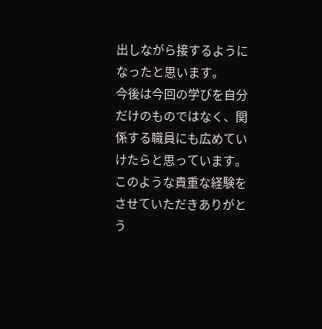出しながら接するようになったと思います。
今後は今回の学びを自分だけのものではなく、関係する職員にも広めていけたらと思っています。
このような貴重な経験をさせていただきありがとう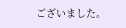ございました。